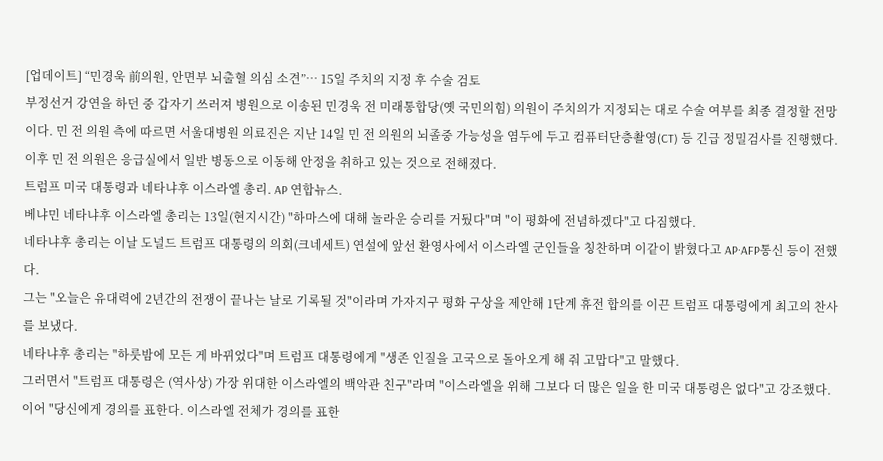[업데이트] “민경욱 前의원, 안면부 뇌출혈 의심 소견”… 15일 주치의 지정 후 수술 검토
부정선거 강연을 하던 중 갑자기 쓰러져 병원으로 이송된 민경욱 전 미래통합당(옛 국민의힘) 의원이 주치의가 지정되는 대로 수술 여부를 최종 결정할 전망이다. 민 전 의원 측에 따르면 서울대병원 의료진은 지난 14일 민 전 의원의 뇌졸중 가능성을 염두에 두고 컴퓨터단층촬영(CT) 등 긴급 정밀검사를 진행했다. 이후 민 전 의원은 응급실에서 일반 병동으로 이동해 안정을 취하고 있는 것으로 전해졌다.
트럼프 미국 대통령과 네타냐후 이스라엘 총리. AP 연합뉴스.
베냐민 네타냐후 이스라엘 총리는 13일(현지시간) "하마스에 대해 놀라운 승리를 거뒀다"며 "이 평화에 전념하겠다"고 다짐했다.
네타냐후 총리는 이날 도널드 트럼프 대통령의 의회(크네세트) 연설에 앞선 환영사에서 이스라엘 군인들을 칭찬하며 이같이 밝혔다고 AP·AFP통신 등이 전했다.
그는 "오늘은 유대력에 2년간의 전쟁이 끝나는 날로 기록될 것"이라며 가자지구 평화 구상을 제안해 1단계 휴전 합의를 이끈 트럼프 대통령에게 최고의 찬사를 보냈다.
네타냐후 총리는 "하룻밤에 모든 게 바뀌었다"며 트럼프 대통령에게 "생존 인질을 고국으로 돌아오게 해 줘 고맙다"고 말했다.
그러면서 "트럼프 대통령은 (역사상) 가장 위대한 이스라엘의 백악관 친구"라며 "이스라엘을 위해 그보다 더 많은 일을 한 미국 대통령은 없다"고 강조했다. 이어 "당신에게 경의를 표한다. 이스라엘 전체가 경의를 표한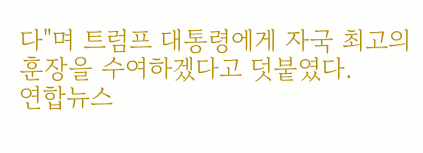다"며 트럼프 대통령에게 자국 최고의 훈장을 수여하겠다고 덧붙였다.
연합뉴스